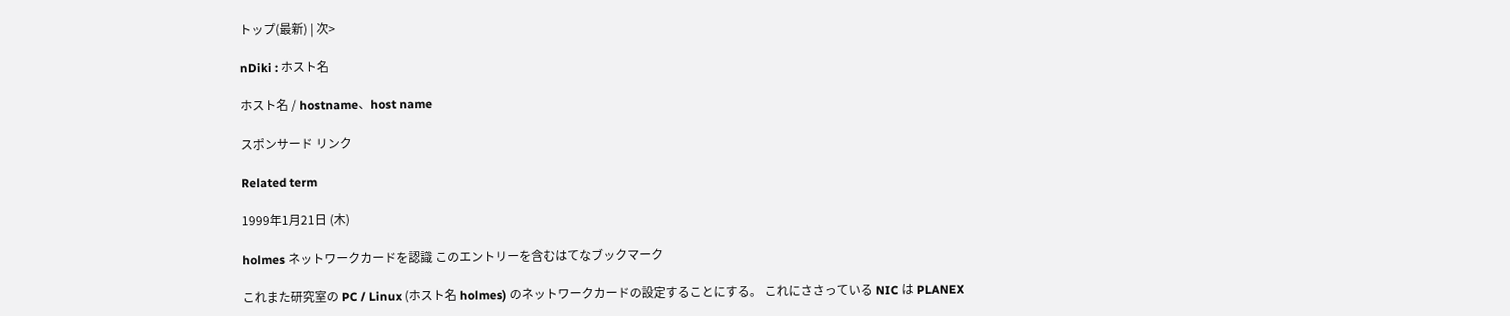トップ(最新) | 次>

nDiki : ホスト名

ホスト名 / hostname、host name

スポンサード リンク

Related term

1999年1月21日 (木)

holmes ネットワークカードを認識 このエントリーを含むはてなブックマーク

これまた研究室の PC / Linux (ホスト名 holmes) のネットワークカードの設定することにする。 これにささっている NIC は PLANEX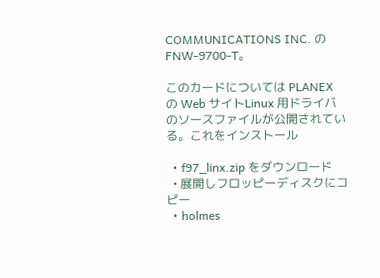COMMUNICATIONS INC. の FNW-9700-T。

このカードについては PLANEX の Web サイトLinux 用ドライバのソースファイルが公開されている。これをインストール

  • f97_linx.zip をダウンロード
  • 展開しフロッピーディスクにコピー
  • holmes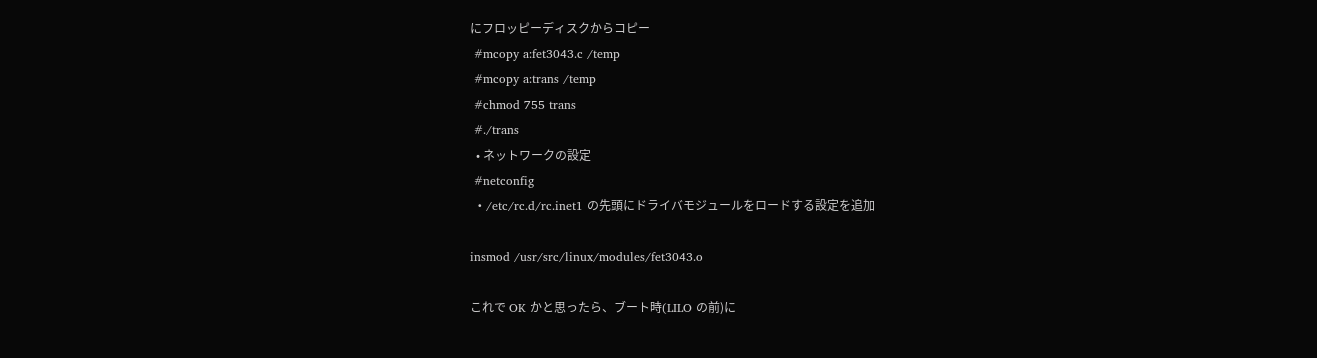にフロッピーディスクからコピー
 #mcopy a:fet3043.c /temp
 #mcopy a:trans /temp
 #chmod 755 trans
 #./trans
  • ネットワークの設定
 #netconfig
  • /etc/rc.d/rc.inet1 の先頭にドライバモジュールをロードする設定を追加

insmod /usr/src/linux/modules/fet3043.o

これで OK かと思ったら、ブート時(LILO の前)に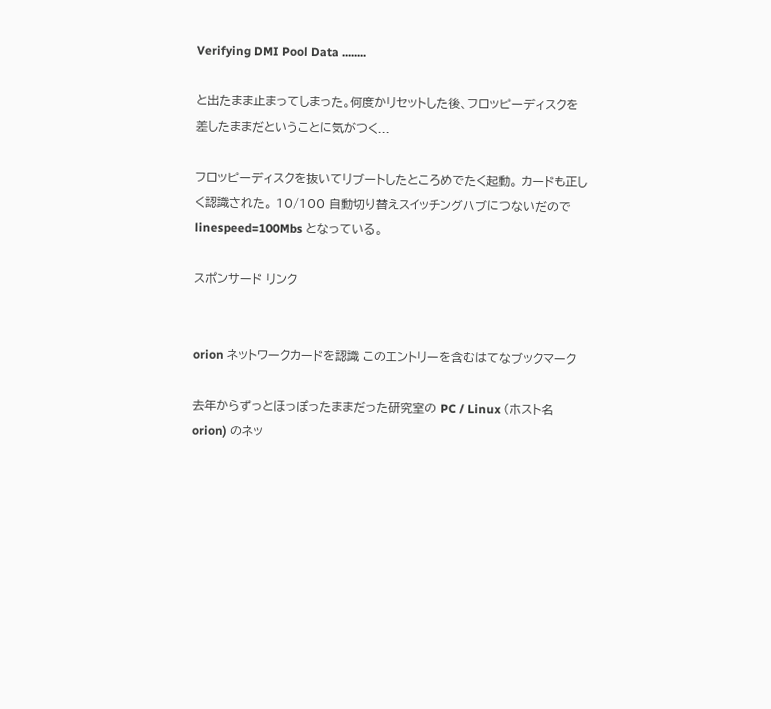Verifying DMI Pool Data ........

と出たまま止まってしまった。何度かリセットした後、フロッピーディスクを差したままだということに気がつく...

フロッピーディスクを抜いてリブートしたところめでたく起動。 カードも正しく認識された。 10/100 自動切り替えスイッチングハブにつないだので linespeed=100Mbs となっている。

スポンサード リンク


orion ネットワークカードを認識 このエントリーを含むはてなブックマーク

去年からずっとほっぽったままだった研究室の PC / Linux (ホスト名 orion) のネッ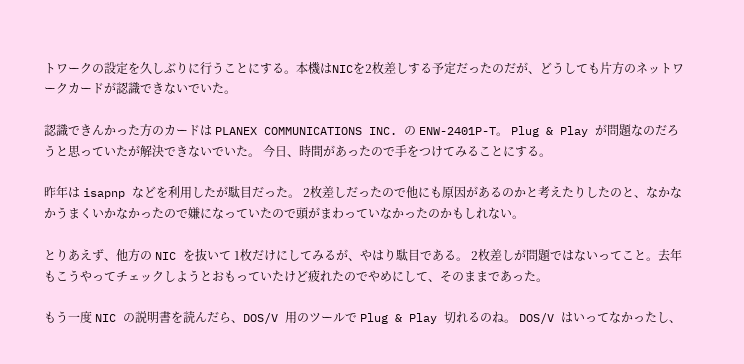トワークの設定を久しぶりに行うことにする。本機はNICを2枚差しする予定だったのだが、どうしても片方のネットワークカードが認識できないでいた。

認識できんかった方のカードは PLANEX COMMUNICATIONS INC. の ENW-2401P-T。 Plug & Play が問題なのだろうと思っていたが解決できないでいた。 今日、時間があったので手をつけてみることにする。

昨年は isapnp などを利用したが駄目だった。 2枚差しだったので他にも原因があるのかと考えたりしたのと、なかなかうまくいかなかったので嫌になっていたので頭がまわっていなかったのかもしれない。

とりあえず、他方の NIC を抜いて 1枚だけにしてみるが、やはり駄目である。 2枚差しが問題ではないってこと。去年もこうやってチェックしようとおもっていたけど疲れたのでやめにして、そのままであった。

もう一度 NIC の説明書を読んだら、DOS/V 用のツールで Plug & Play 切れるのね。 DOS/V はいってなかったし、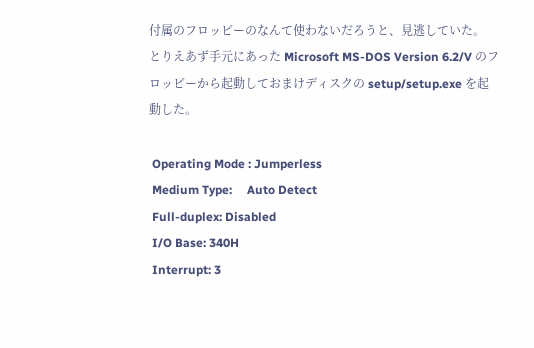付属のフロッピーのなんて使わないだろうと、見逃していた。 とりえあず手元にあった Microsoft MS-DOS Version 6.2/V のフロッピーから起動しておまけディスクの setup/setup.exe を起動した。

 Operating Mode : Jumperless
 Medium Type:     Auto Detect
 Full-duplex: Disabled
 I/O Base: 340H
 Interrupt: 3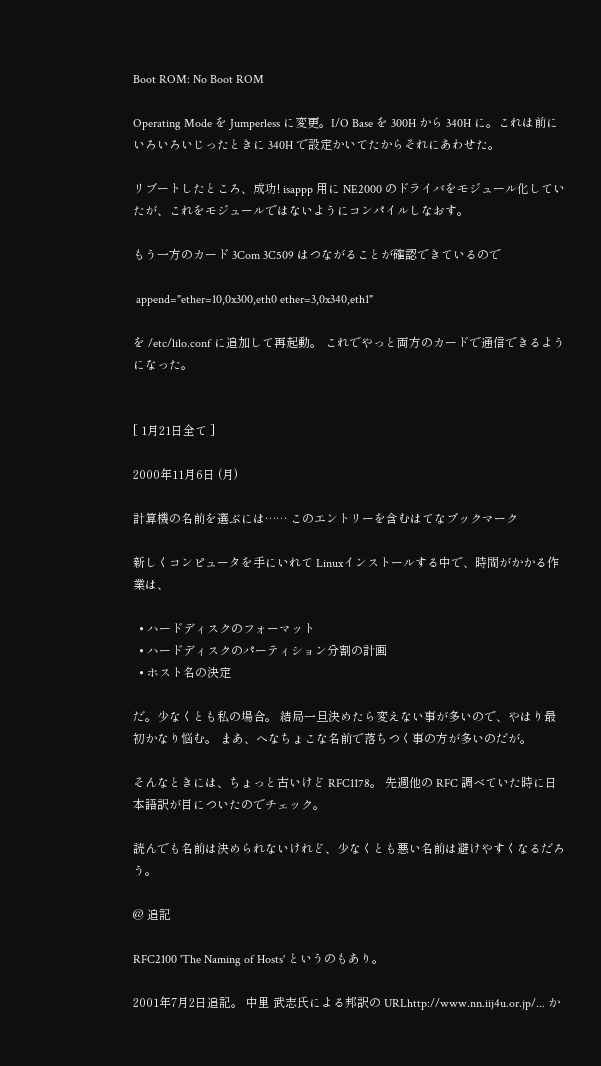Boot ROM: No Boot ROM

Operating Mode を Jumperless に変更。I/O Base を 300H から 340H に。これは前にいろいろいじったときに 340H で設定かいてたからそれにあわせた。

リブートしたところ、成功! isappp 用に NE2000 のドライバをモジュール化していたが、これをモジュールではないようにコンパイルしなおす。

もう一方のカード 3Com 3C509 はつながることが確認できているので

 append="ether=10,0x300,eth0 ether=3,0x340,eth1"

を /etc/lilo.conf に追加して再起動。 これでやっと両方のカードで通信できるようになった。


[ 1月21日全て ]

2000年11月6日 (月)

計算機の名前を選ぶには…… このエントリーを含むはてなブックマーク

新しくコンピュータを手にいれて Linuxインストールする中で、時間がかかる作業は、

  • ハードディスクのフォーマット
  • ハードディスクのパーティション分割の計画
  • ホスト名の決定

だ。少なくとも私の場合。 結局一旦決めたら変えない事が多いので、やはり最初かなり悩む。 まあ、へなちょこな名前で落ちつく事の方が多いのだが。

そんなときには、ちょっと古いけど RFC1178。 先週他の RFC 調べていた時に日本語訳が目についたのでチェック。

読んでも名前は決められないけれど、少なくとも悪い名前は避けやすくなるだろう。

@ 追記

RFC2100 'The Naming of Hosts' というのもあり。

2001年7月2日追記。 中里 武志氏による邦訳の URLhttp://www.nn.iij4u.or.jp/... か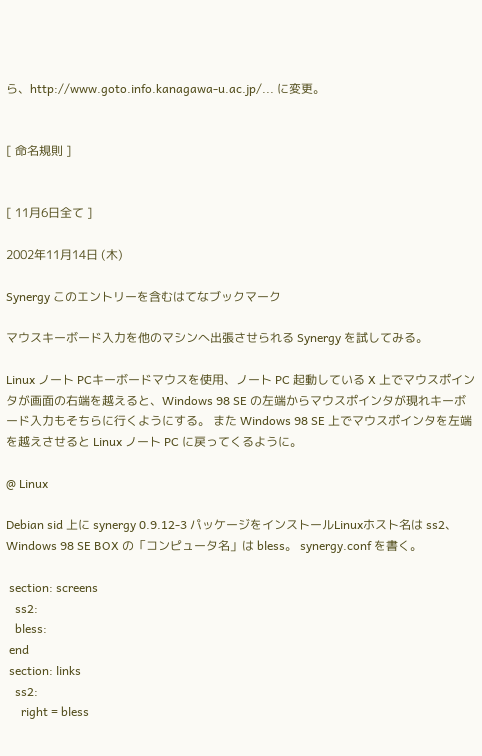ら、http://www.goto.info.kanagawa-u.ac.jp/... に変更。


[ 命名規則 ]


[ 11月6日全て ]

2002年11月14日 (木)

Synergy このエントリーを含むはてなブックマーク

マウスキーボード入力を他のマシンへ出張させられる Synergy を試してみる。

Linux ノート PCキーボードマウスを使用、ノート PC 起動している X 上でマウスポインタが画面の右端を越えると、Windows 98 SE の左端からマウスポインタが現れキーボード入力もそちらに行くようにする。 また Windows 98 SE 上でマウスポインタを左端を越えさせると Linux ノート PC に戻ってくるように。

@ Linux

Debian sid 上に synergy 0.9.12-3 パッケージをインストールLinuxホスト名は ss2、Windows 98 SE BOX の「コンピュータ名」は bless。 synergy.conf を書く。

 section: screens
   ss2:
   bless:
 end
 section: links
   ss2:
     right = bless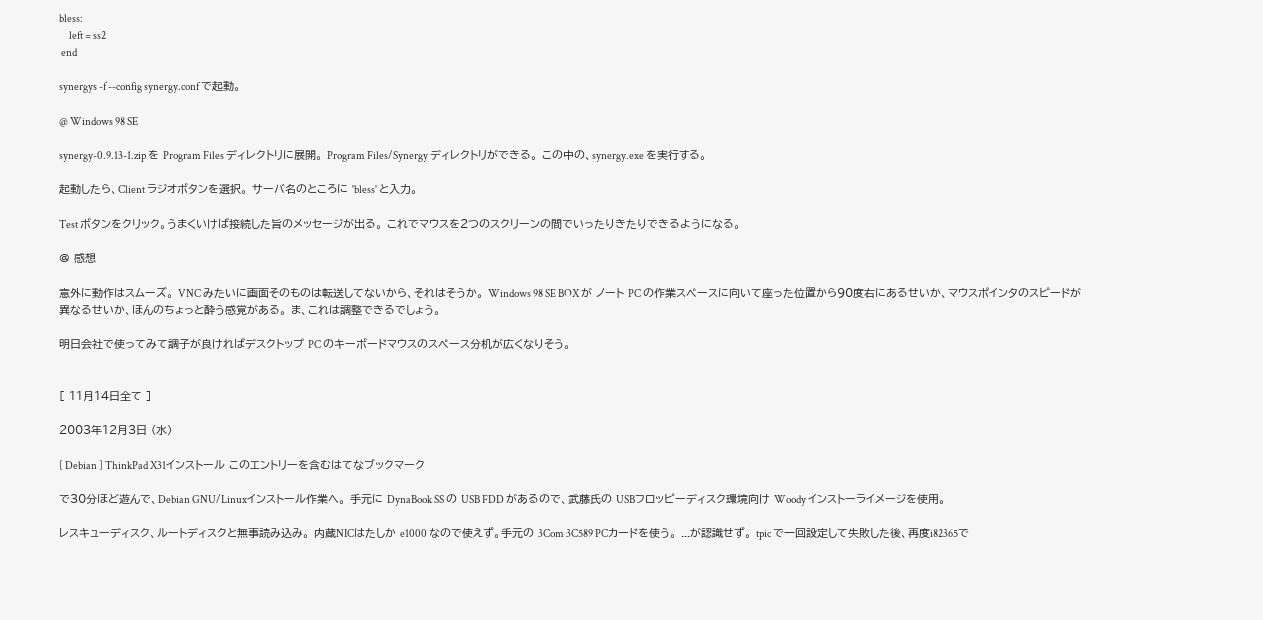bless:
     left = ss2
 end

synergys -f --config synergy.conf で起動。

@ Windows 98 SE

synergy-0.9.13-1.zip を Program Files ディレクトリに展開。 Program Files/Synergy ディレクトリができる。 この中の、synergy.exe を実行する。

起動したら、Client ラジオボタンを選択。 サーバ名のところに 'bless' と入力。

Test ボタンをクリック。うまくいけば接続した旨のメッセージが出る。 これでマウスを2つのスクリーンの間でいったりきたりできるようになる。

@ 感想

意外に動作はスムーズ。 VNC みたいに画面そのものは転送してないから、それはそうか。 Windows 98 SE BOX が ノート PC の作業スペースに向いて座った位置から90度右にあるせいか、マウスポインタのスピードが異なるせいか、ほんのちょっと酔う感覚がある。 ま、これは調整できるでしょう。

明日会社で使ってみて調子が良ければデスクトップ PC のキーボードマウスのスペース分机が広くなりそう。


[ 11月14日全て ]

2003年12月3日 (水)

[ Debian ] ThinkPad X31インストール このエントリーを含むはてなブックマーク

で30分ほど遊んで、Debian GNU/Linuxインストール作業へ。 手元に DynaBook SS の USB FDD があるので、武藤氏の USBフロッピーディスク環境向け Woody インストーライメージを使用。

レスキューディスク、ルートディスクと無事読み込み。 内蔵NICはたしか e1000 なので使えず。手元の 3Com 3C589 PCカードを使う。 ...が認識せず。 tpic で一回設定して失敗した後、再度i82365で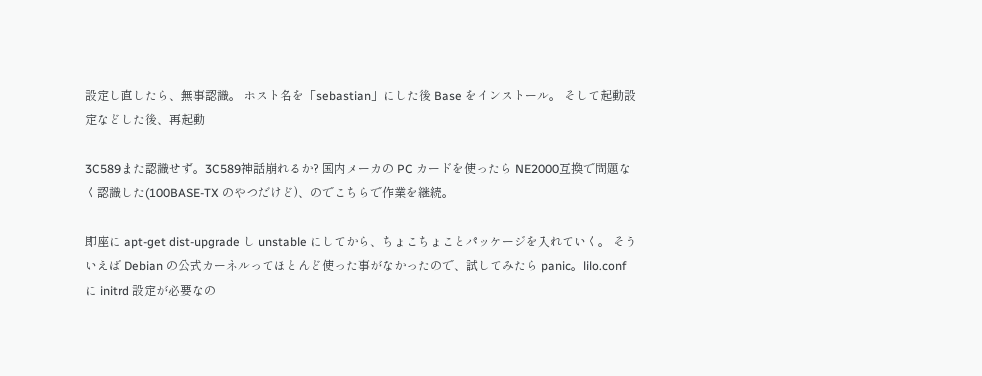設定し直したら、無事認識。 ホスト名を「sebastian」にした後 Base をインストール。 そして起動設定などした後、再起動

3C589また認識せず。3C589神話崩れるか? 国内メーカの PC カードを使ったら NE2000互換で問題なく認識した(100BASE-TX のやつだけど)、のでこちらで作業を継続。

即座に apt-get dist-upgrade し unstable にしてから、ちょこちょことパッケージを入れていく。 そういえば Debian の公式カーネルってほとんど使った事がなかったので、試してみたら panic。lilo.conf に initrd 設定が必要なの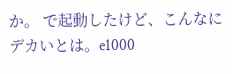か。 で起動したけど、こんなにデカいとは。e1000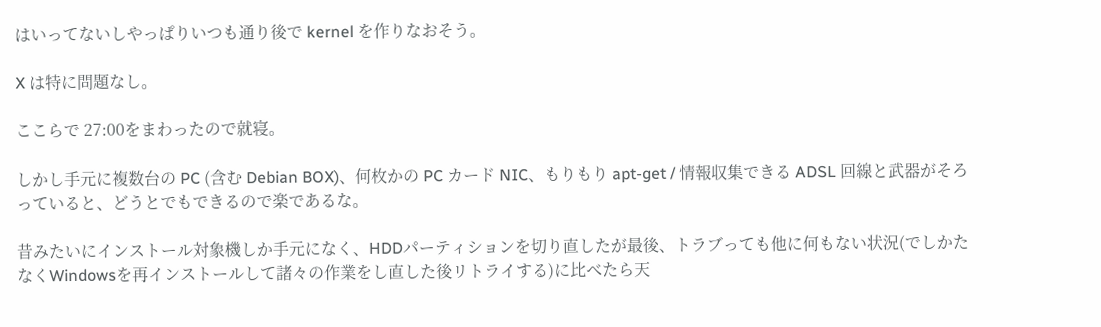はいってないしやっぱりいつも通り後で kernel を作りなおそう。

X は特に問題なし。

ここらで 27:00をまわったので就寝。

しかし手元に複数台の PC (含む Debian BOX)、何枚かの PC カード NIC、もりもり apt-get / 情報収集できる ADSL 回線と武器がそろっていると、どうとでもできるので楽であるな。

昔みたいにインストール対象機しか手元になく、HDDパーティションを切り直したが最後、トラブっても他に何もない状況(でしかたなくWindowsを再インストールして諸々の作業をし直した後リトライする)に比べたら天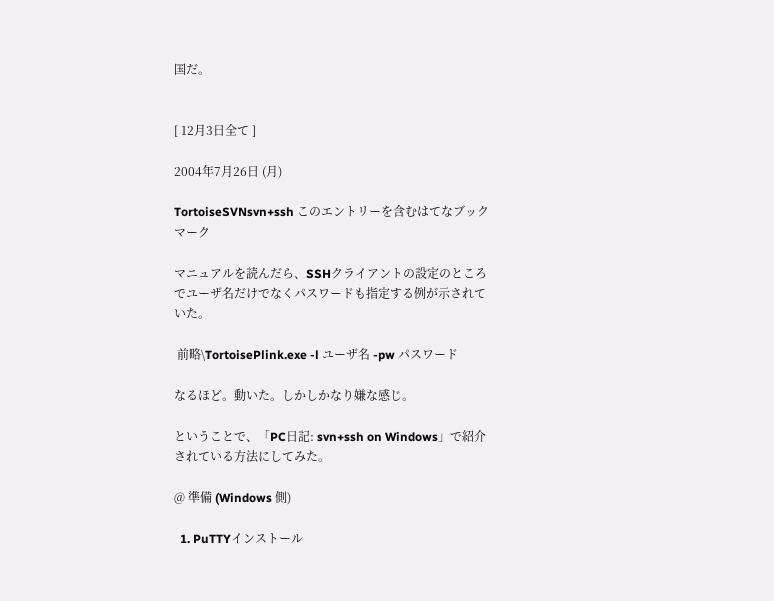国だ。


[ 12月3日全て ]

2004年7月26日 (月)

TortoiseSVNsvn+ssh このエントリーを含むはてなブックマーク

マニュアルを読んだら、SSHクライアントの設定のところでユーザ名だけでなくパスワードも指定する例が示されていた。

 前略\TortoisePlink.exe -l ユーザ名 -pw パスワード

なるほど。動いた。しかしかなり嫌な感じ。

ということで、「PC日記: svn+ssh on Windows」で紹介されている方法にしてみた。

@ 準備 (Windows 側)

  1. PuTTYインストール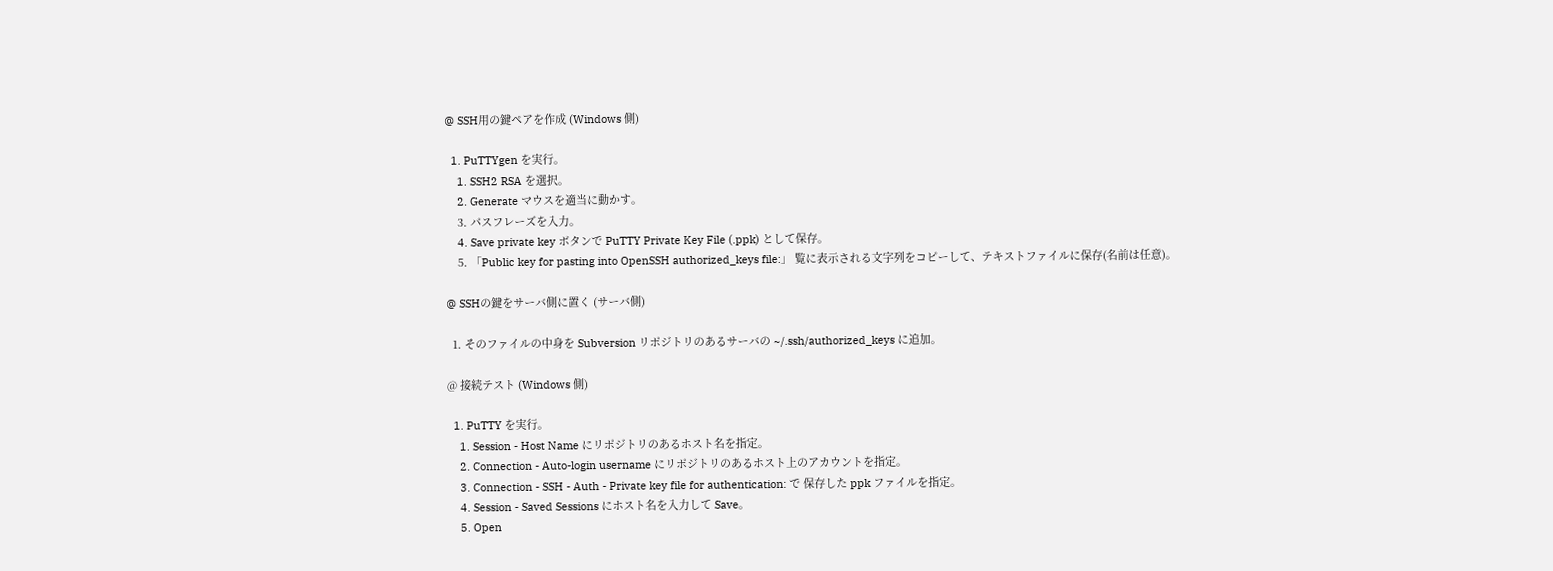@ SSH用の鍵ペアを作成 (Windows 側)

  1. PuTTYgen を実行。
    1. SSH2 RSA を選択。
    2. Generate マウスを適当に動かす。
    3. パスフレーズを入力。
    4. Save private key ボタンで PuTTY Private Key File (.ppk) として保存。
    5. 「Public key for pasting into OpenSSH authorized_keys file:」 覧に表示される文字列をコピーして、テキストファイルに保存(名前は任意)。

@ SSHの鍵をサーバ側に置く (サーバ側)

  1. そのファイルの中身を Subversion リポジトリのあるサーバの ~/.ssh/authorized_keys に追加。

@ 接続テスト (Windows 側)

  1. PuTTY を実行。
    1. Session - Host Name にリポジトリのあるホスト名を指定。
    2. Connection - Auto-login username にリポジトリのあるホスト上のアカウントを指定。
    3. Connection - SSH - Auth - Private key file for authentication: で 保存した ppk ファイルを指定。
    4. Session - Saved Sessions にホスト名を入力して Save。
    5. Open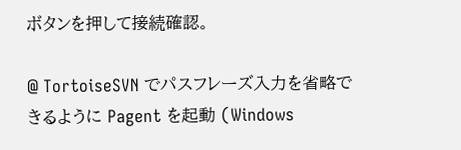ボタンを押して接続確認。

@ TortoiseSVN でパスフレーズ入力を省略できるように Pagent を起動 (Windows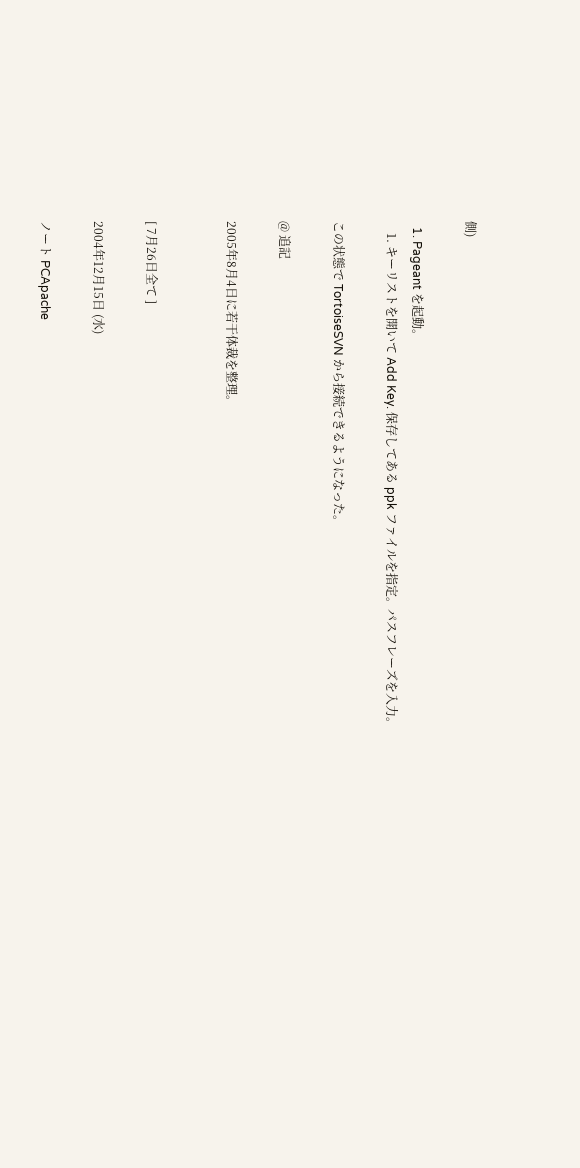側)

  1. Pageant を起動。
    1. キーリストを開いて Add Key. 保存してある ppk ファイルを指定。パスフレーズを入力。

この状態で TortoiseSVN から接続できるようになった。

@ 追記

2005年8月4日に若干体裁を整理。


[ 7月26日全て ]

2004年12月15日 (水)

ノート PCApache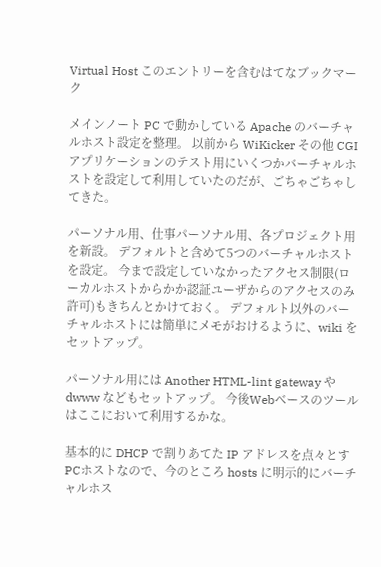Virtual Host このエントリーを含むはてなブックマーク

メインノート PC で動かしている Apache のバーチャルホスト設定を整理。 以前から WiKicker その他 CGI アプリケーションのテスト用にいくつかバーチャルホストを設定して利用していたのだが、ごちゃごちゃしてきた。

パーソナル用、仕事パーソナル用、各プロジェクト用を新設。 デフォルトと含めて5つのバーチャルホストを設定。 今まで設定していなかったアクセス制限(ローカルホストからかか認証ユーザからのアクセスのみ許可)もきちんとかけておく。 デフォルト以外のバーチャルホストには簡単にメモがおけるように、wiki をセットアップ。

パーソナル用には Another HTML-lint gateway や dwww などもセットアップ。 今後Webベースのツールはここにおいて利用するかな。

基本的に DHCP で割りあてた IP アドレスを点々とすPCホストなので、今のところ hosts に明示的にバーチャルホス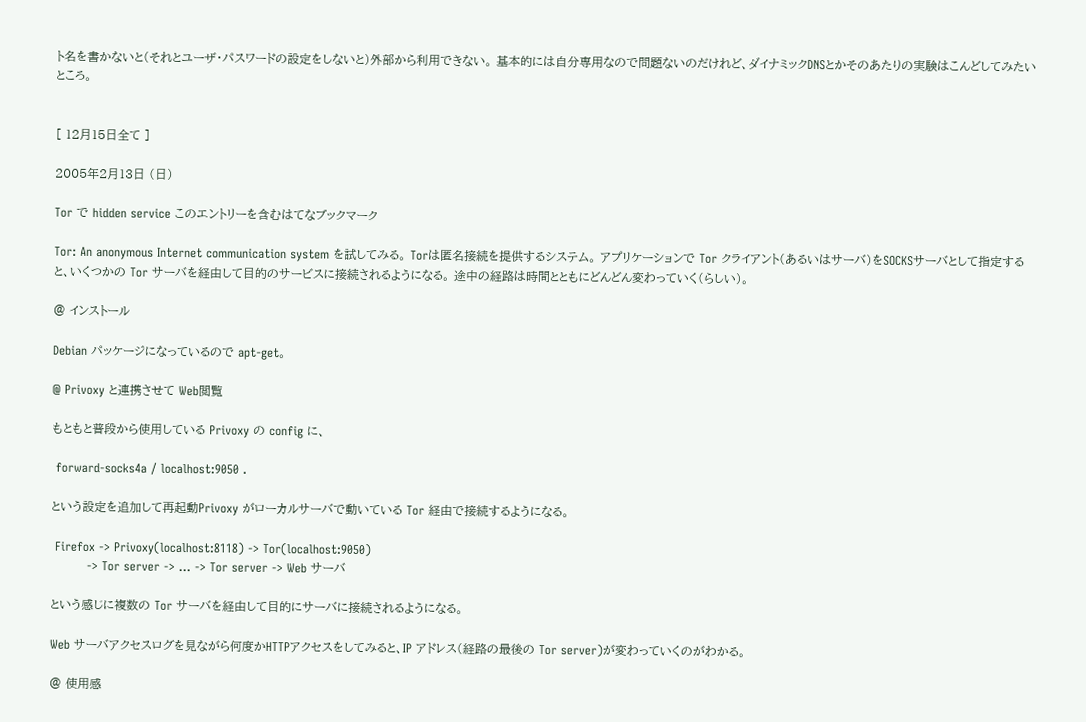ト名を書かないと(それとユーザ・パスワードの設定をしないと)外部から利用できない。 基本的には自分専用なので問題ないのだけれど、ダイナミックDNSとかそのあたりの実験はこんどしてみたいところ。


[ 12月15日全て ]

2005年2月13日 (日)

Tor で hidden service このエントリーを含むはてなブックマーク

Tor: An anonymous Internet communication system を試してみる。 Torは匿名接続を提供するシステム。 アプリケーションで Tor クライアント(あるいはサーバ)をSOCKSサーバとして指定すると、いくつかの Tor サーバを経由して目的のサービスに接続されるようになる。 途中の経路は時間とともにどんどん変わっていく(らしい)。

@ インストール

Debian パッケージになっているので apt-get。

@ Privoxy と連携させて Web閲覧

もともと普段から使用している Privoxy の config に、

 forward-socks4a / localhost:9050 .

という設定を追加して再起動Privoxy がローカルサーバで動いている Tor 経由で接続するようになる。

 Firefox -> Privoxy(localhost:8118) -> Tor(localhost:9050)
         -> Tor server -> ... -> Tor server -> Web サーバ

という感じに複数の Tor サーバを経由して目的にサーバに接続されるようになる。

Web サーバアクセスログを見ながら何度かHTTPアクセスをしてみると、IP アドレス(経路の最後の Tor server)が変わっていくのがわかる。

@ 使用感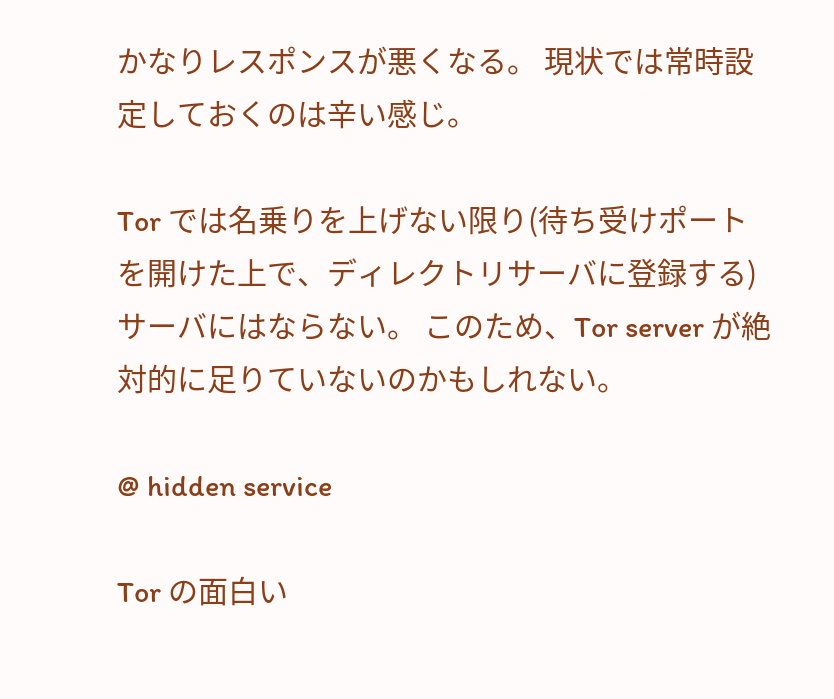かなりレスポンスが悪くなる。 現状では常時設定しておくのは辛い感じ。

Tor では名乗りを上げない限り(待ち受けポートを開けた上で、ディレクトリサーバに登録する)サーバにはならない。 このため、Tor server が絶対的に足りていないのかもしれない。

@ hidden service

Tor の面白い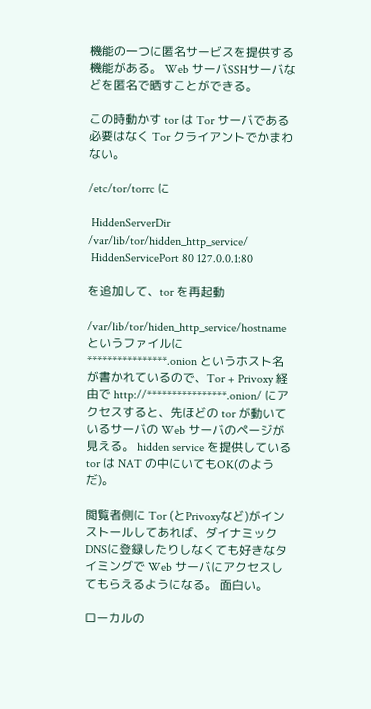機能の一つに匿名サービスを提供する機能がある。 Web サーバSSHサーバなどを匿名で晒すことができる。

この時動かす tor は Tor サーバである必要はなく Tor クライアントでかまわない。

/etc/tor/torrc に

 HiddenServerDir /var/lib/tor/hidden_http_service/
 HiddenServicePort 80 127.0.0.1:80

を追加して、tor を再起動

/var/lib/tor/hiden_http_service/hostname というファイルに ****************.onion というホスト名が書かれているので、Tor + Privoxy 経由で http://****************.onion/ にアクセスすると、先ほどの tor が動いているサーバの Web サーバのページが見える。 hidden service を提供している tor は NAT の中にいてもOK(のようだ)。

閲覧者側に Tor (とPrivoxyなど)がインストールしてあれば、ダイナミックDNSに登録したりしなくても好きなタイミングで Web サーバにアクセスしてもらえるようになる。 面白い。

ローカルの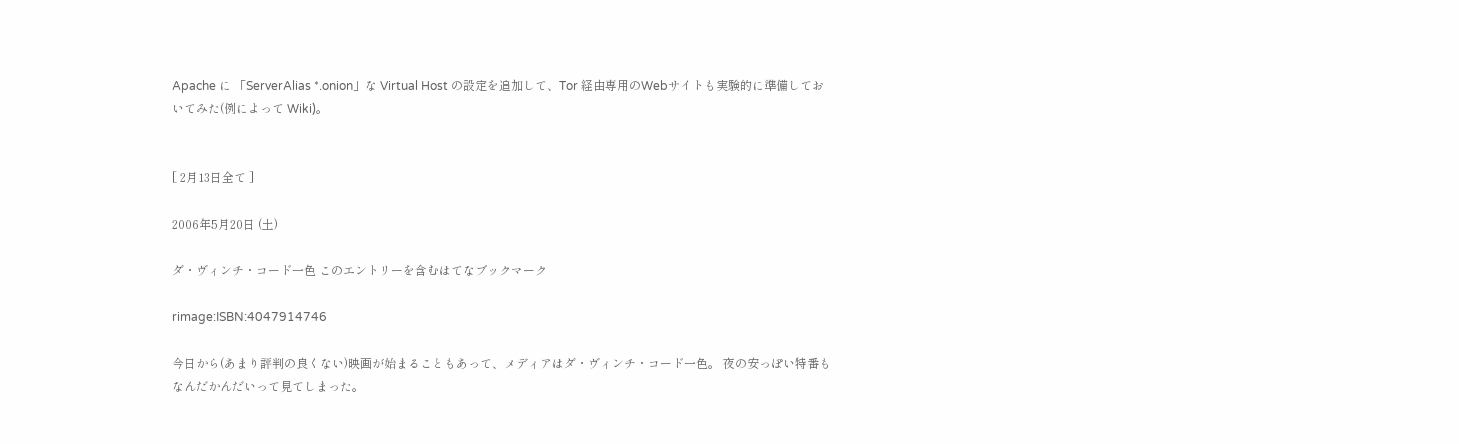Apache に 「ServerAlias *.onion」な Virtual Host の設定を追加して、Tor 経由専用のWebサイトも実験的に準備しておいてみた(例によって Wiki)。


[ 2月13日全て ]

2006年5月20日 (土)

ダ・ヴィンチ・コード一色 このエントリーを含むはてなブックマーク

rimage:ISBN:4047914746

今日から(あまり評判の良くない)映画が始まることもあって、メディアはダ・ヴィンチ・コード一色。 夜の安っぽい特番もなんだかんだいって見てしまった。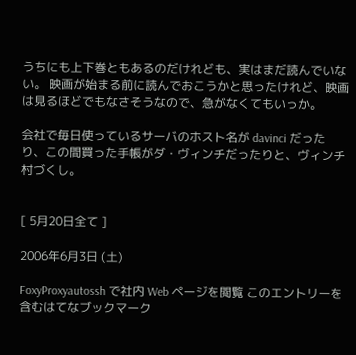うちにも上下巻ともあるのだけれども、実はまだ読んでいない。 映画が始まる前に読んでおこうかと思ったけれど、映画は見るほどでもなさそうなので、急がなくてもいっか。

会社で毎日使っているサーバのホスト名が davinci だったり、この間買った手帳がダ・ヴィンチだったりと、ヴィンチ村づくし。


[ 5月20日全て ]

2006年6月3日 (土)

FoxyProxyautossh で社内 Web ページを閲覧 このエントリーを含むはてなブックマーク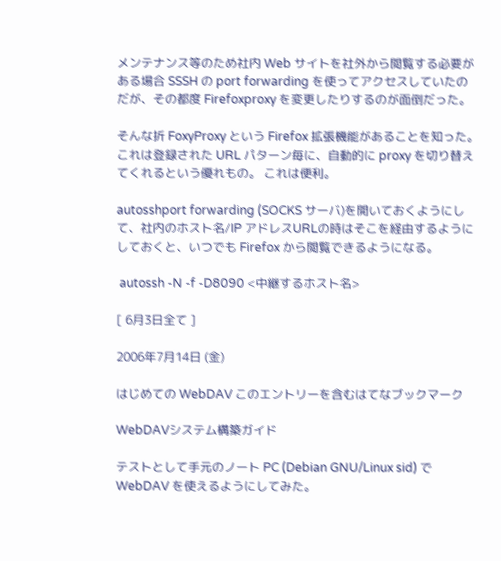メンテナンス等のため社内 Web サイトを社外から閲覧する必要がある場合 SSSH の port forwarding を使ってアクセスしていたのだが、その都度 Firefoxproxy を変更したりするのが面倒だった。

そんな折 FoxyProxy という Firefox 拡張機能があることを知った。 これは登録された URL パターン毎に、自動的に proxy を切り替えてくれるという優れもの。 これは便利。

autosshport forwarding (SOCKS サーバ)を開いておくようにして、社内のホスト名/IP アドレスURLの時はそこを経由するようにしておくと、いつでも Firefox から閲覧できるようになる。

 autossh -N -f -D8090 <中継するホスト名>

[ 6月3日全て ]

2006年7月14日 (金)

はじめての WebDAV このエントリーを含むはてなブックマーク

WebDAVシステム構築ガイド

テストとして手元のノート PC (Debian GNU/Linux sid) で WebDAV を使えるようにしてみた。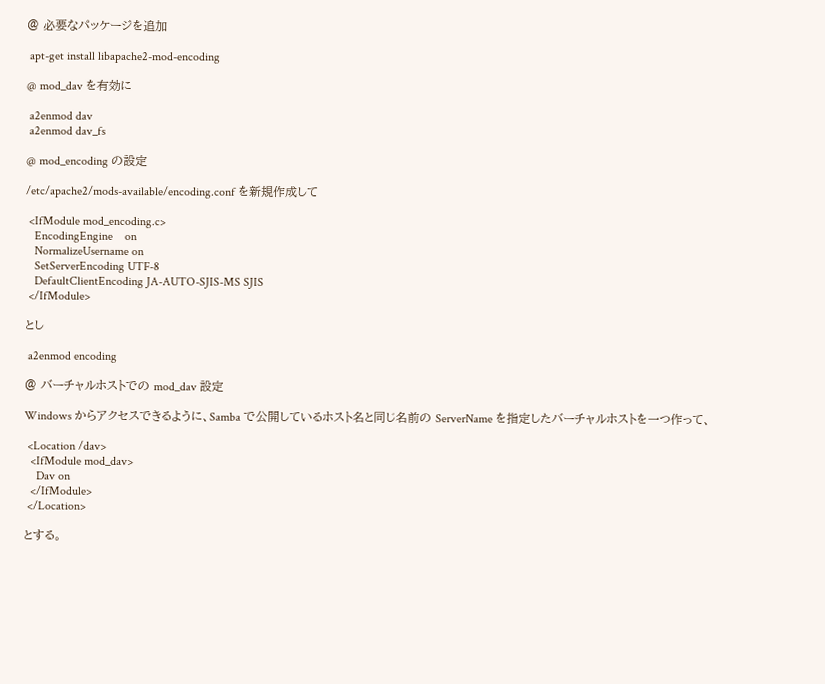@ 必要なパッケージを追加

 apt-get install libapache2-mod-encoding

@ mod_dav を有効に

 a2enmod dav
 a2enmod dav_fs

@ mod_encoding の設定

/etc/apache2/mods-available/encoding.conf を新規作成して

 <IfModule mod_encoding.c>
   EncodingEngine    on
   NormalizeUsername on
   SetServerEncoding UTF-8
   DefaultClientEncoding JA-AUTO-SJIS-MS SJIS
 </IfModule>

とし

 a2enmod encoding

@ バーチャルホストでの mod_dav 設定

Windows からアクセスできるように、Samba で公開しているホスト名と同じ名前の ServerName を指定したバーチャルホストを一つ作って、

 <Location /dav>
  <IfModule mod_dav>
    Dav on
  </IfModule>
 </Location>

とする。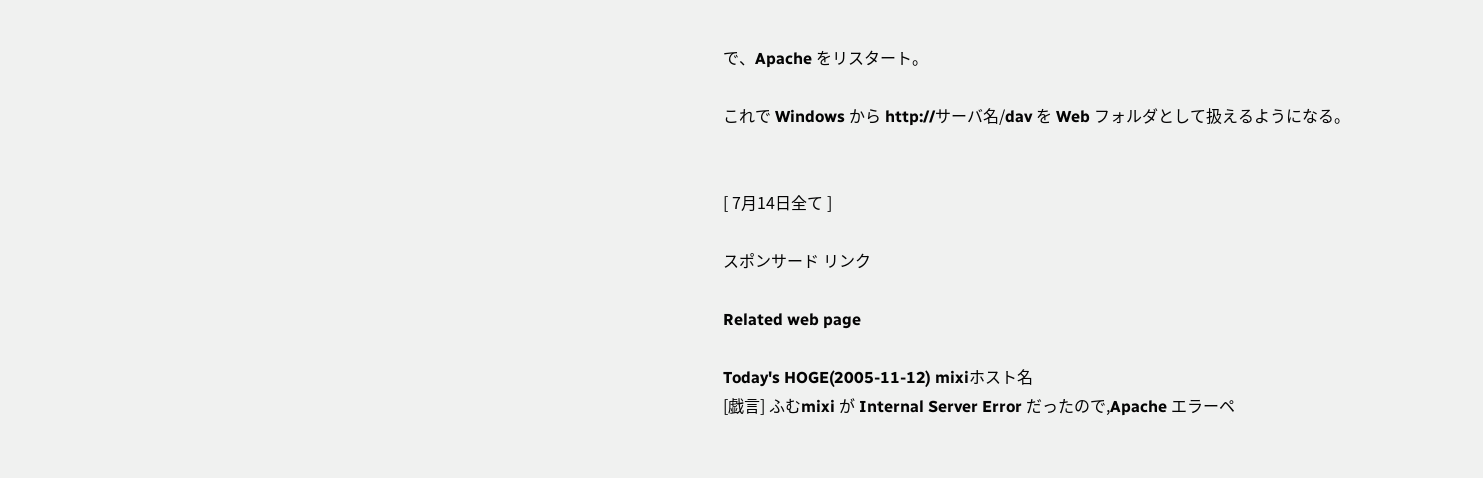で、Apache をリスタート。

これで Windows から http://サーバ名/dav を Web フォルダとして扱えるようになる。


[ 7月14日全て ]

スポンサード リンク

Related web page

Today's HOGE(2005-11-12) mixiホスト名
[戯言] ふむmixi が Internal Server Error だったので,Apache エラーペ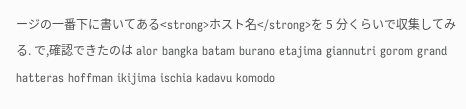ージの一番下に書いてある<strong>ホスト名</strong>を 5 分くらいで収集してみる. で,確認できたのは alor bangka batam burano etajima giannutri gorom grand hatteras hoffman ikijima ischia kadavu komodo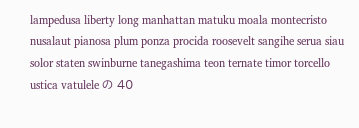lampedusa liberty long manhattan matuku moala montecristo nusalaut pianosa plum ponza procida roosevelt sangihe serua siau solor staten swinburne tanegashima teon ternate timor torcello ustica vatulele の 40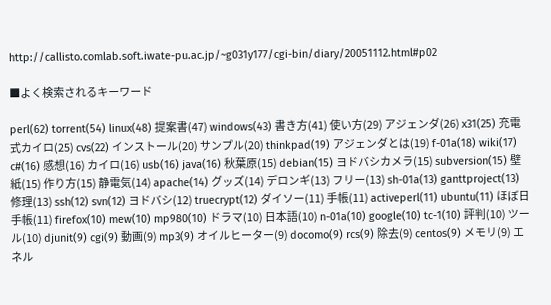http://callisto.comlab.soft.iwate-pu.ac.jp/~g031y177/cgi-bin/diary/20051112.html#p02

■よく検索されるキーワード

perl(62) torrent(54) linux(48) 提案書(47) windows(43) 書き方(41) 使い方(29) アジェンダ(26) x31(25) 充電式カイロ(25) cvs(22) インストール(20) サンプル(20) thinkpad(19) アジェンダとは(19) f-01a(18) wiki(17) c#(16) 感想(16) カイロ(16) usb(16) java(16) 秋葉原(15) debian(15) ヨドバシカメラ(15) subversion(15) 壁紙(15) 作り方(15) 静電気(14) apache(14) グッズ(14) デロンギ(13) フリー(13) sh-01a(13) ganttproject(13) 修理(13) ssh(12) svn(12) ヨドバシ(12) truecrypt(12) ダイソー(11) 手帳(11) activeperl(11) ubuntu(11) ほぼ日手帳(11) firefox(10) mew(10) mp980(10) ドラマ(10) 日本語(10) n-01a(10) google(10) tc-1(10) 評判(10) ツール(10) djunit(9) cgi(9) 動画(9) mp3(9) オイルヒーター(9) docomo(9) rcs(9) 除去(9) centos(9) メモリ(9) エネル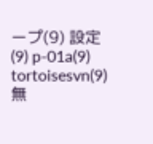ープ(9) 設定(9) p-01a(9) tortoisesvn(9) 無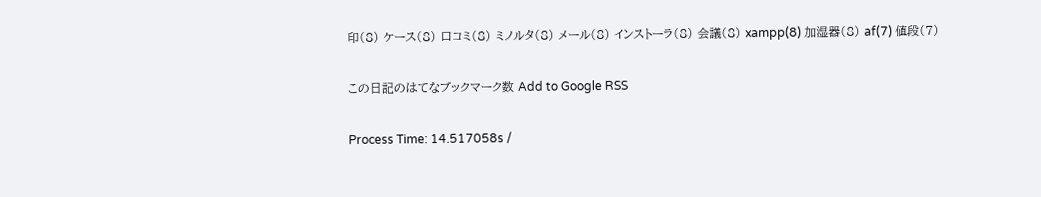印(8) ケース(8) 口コミ(8) ミノルタ(8) メール(8) インストーラ(8) 会議(8) xampp(8) 加湿器(8) af(7) 値段(7)

この日記のはてなブックマーク数 Add to Google RSS

Process Time: 14.517058s /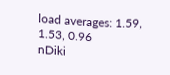load averages: 1.59, 1.53, 0.96
nDiki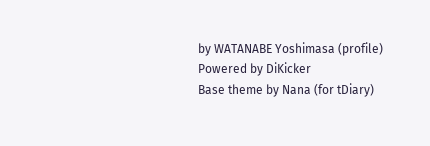by WATANABE Yoshimasa (profile)
Powered by DiKicker
Base theme by Nana (for tDiary)